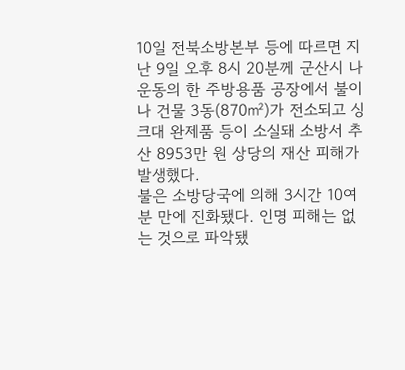10일 전북소방본부 등에 따르면 지난 9일 오후 8시 20분께 군산시 나운동의 한 주방용품 공장에서 불이 나 건물 3동(870㎡)가 전소되고 싱크대 완제품 등이 소실돼 소방서 추산 8953만 원 상당의 재산 피해가 발생했다.
불은 소방당국에 의해 3시간 10여분 만에 진화됐다. 인명 피해는 없는 것으로 파악됐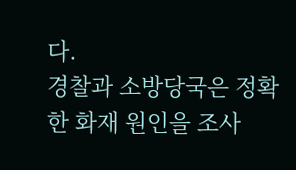다.
경찰과 소방당국은 정확한 화재 원인을 조사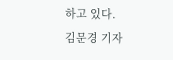하고 있다.
김문경 기자